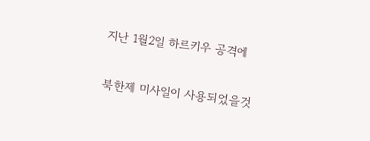지난 1월2일 하르키우 공격에

북한제 미사일이 사용되었을것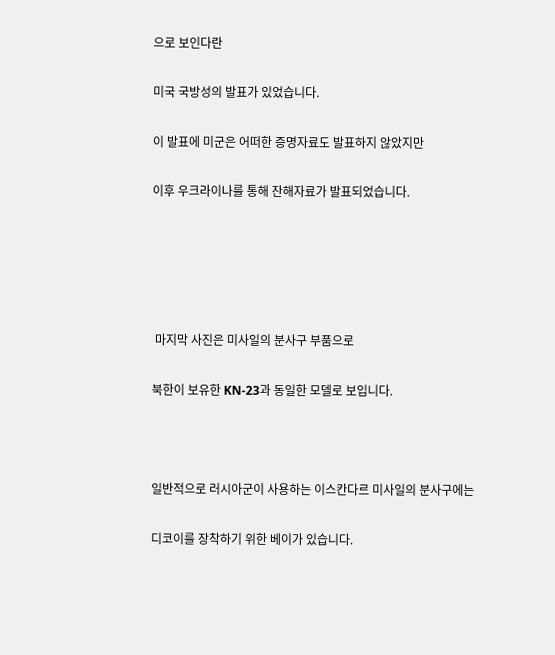으로 보인다란

미국 국방성의 발표가 있었습니다.

이 발표에 미군은 어떠한 증명자료도 발표하지 않았지만

이후 우크라이나를 통해 잔해자료가 발표되었습니다.





 마지막 사진은 미사일의 분사구 부품으로

북한이 보유한 KN-23과 동일한 모델로 보입니다.



일반적으로 러시아군이 사용하는 이스칸다르 미사일의 분사구에는

디코이를 장착하기 위한 베이가 있습니다.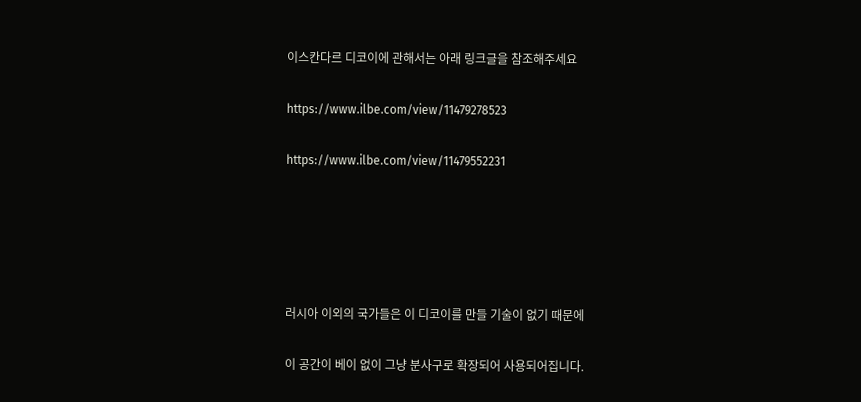이스칸다르 디코이에 관해서는 아래 링크글을 참조해주세요

https://www.ilbe.com/view/11479278523

https://www.ilbe.com/view/11479552231





러시아 이외의 국가들은 이 디코이를 만들 기술이 없기 때문에

이 공간이 베이 없이 그냥 분사구로 확장되어 사용되어집니다.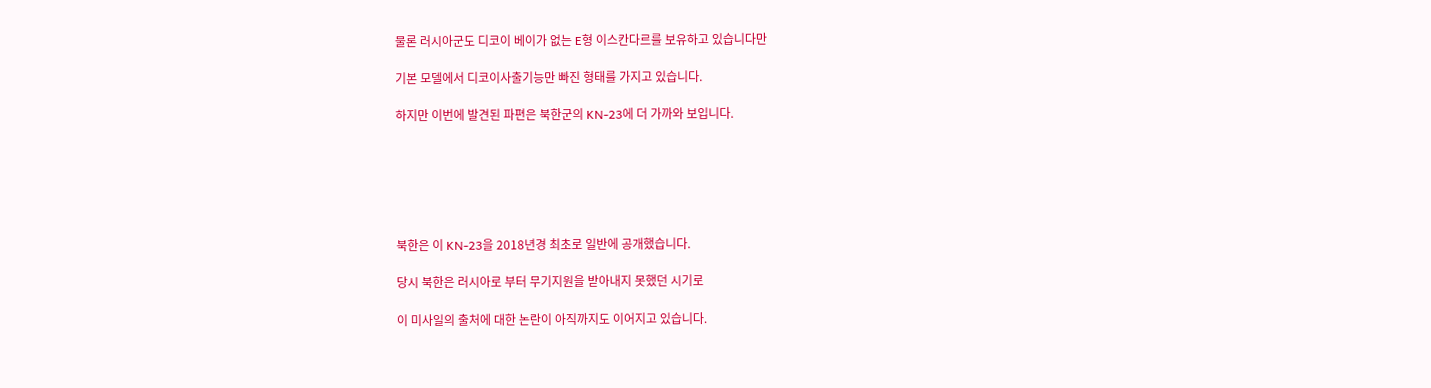물론 러시아군도 디코이 베이가 없는 E형 이스칸다르를 보유하고 있습니다만

기본 모델에서 디코이사출기능만 빠진 형태를 가지고 있습니다.

하지만 이번에 발견된 파편은 북한군의 KN-23에 더 가까와 보입니다.






북한은 이 KN-23을 2018년경 최초로 일반에 공개했습니다.

당시 북한은 러시아로 부터 무기지원을 받아내지 못했던 시기로

이 미사일의 출처에 대한 논란이 아직까지도 이어지고 있습니다.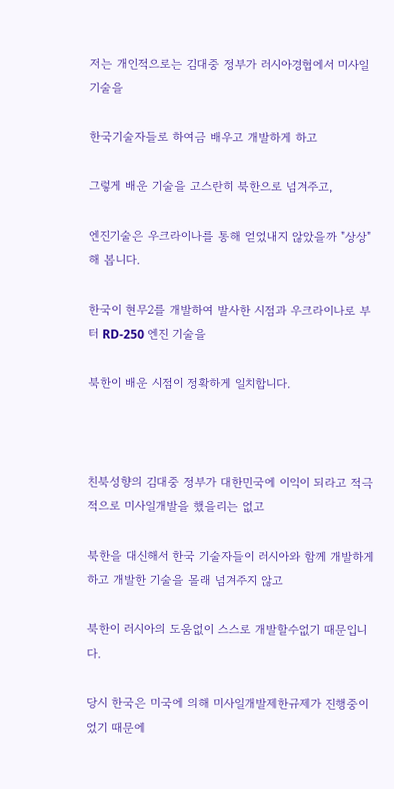저는 개인적으로는 김대중 정부가 러시아경협에서 미사일 기술을

한국기술자들로 하여금 배우고 개발하게 하고

그렇게 배운 기술을 고스란히 북한으로 넘겨주고,

엔진기술은 우크라이나를 통해 얻었내지 않았을까 "상상"해 봅니다.

한국이 현무2를 개발하여 발사한 시점과 우크라이나로 부터 RD-250 엔진 기술을

북한이 배운 시점이 정확하게 일치합니다.



친북성향의 김대중 정부가 대한민국에 이익이 되라고 적극적으로 미사일개발을 했을리는 없고

북한을 대신해서 한국 기술자들이 러시아와 함께 개발하게하고 개발한 기술을 몰래 넘겨주지 않고

북한이 러시아의 도움없이 스스로 개발할수없기 때문입니다.

당시 한국은 미국에 의해 미사일개발제한규제가 진행중이었기 때문에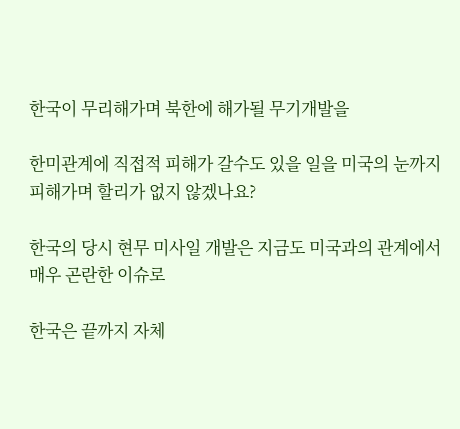한국이 무리해가며 북한에 해가될 무기개발을

한미관계에 직접적 피해가 갈수도 있을 일을 미국의 눈까지 피해가며 할리가 없지 않겠나요?

한국의 당시 현무 미사일 개발은 지금도 미국과의 관계에서 매우 곤란한 이슈로

한국은 끝까지 자체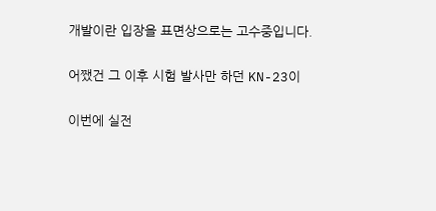개발이란 입장을 표면상으로는 고수중입니다.

어쨌건 그 이후 시험 발사만 하던 KN-23이

이번에 실전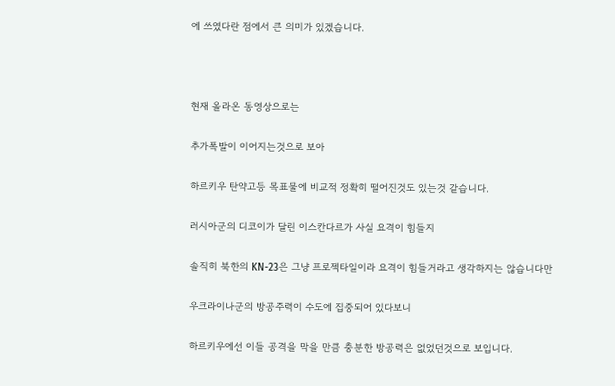에 쓰였다란 점에서 큰 의미가 있겠습니다.



현재 올라온 동영상으로는

추가폭발이 이어지는것으로 보아

하르키우 탄약고등 목표물에 비교적 정확히 떨어진것도 있는것 같습니다.

러시아군의 디코이가 달린 이스칸다르가 사실 요격이 힘들지

솔직히 북한의 KN-23은 그냥 프로젝타일이라 요격이 힘들거라고 생각하지는 않습니다만

우크라이나군의 방공주력이 수도에 집중되어 있다보니

하르키우에선 이들 공격을 막을 만큼 충분한 방공력은 없었던것으로 보입니다.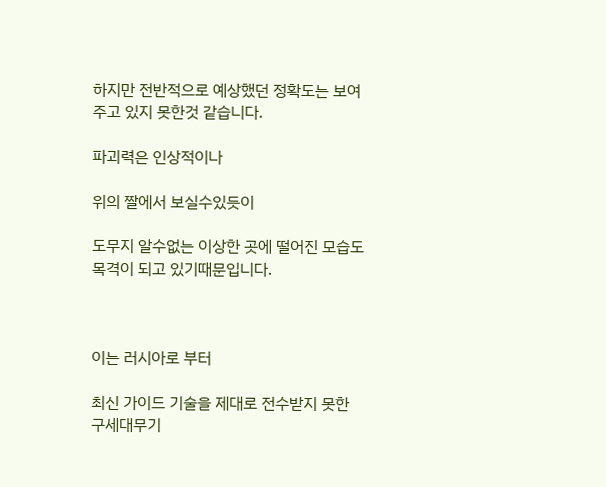하지만 전반적으로 예상했던 정확도는 보여주고 있지 못한것 같습니다.

파괴력은 인상적이나

위의 짤에서 보실수있듯이

도무지 알수없는 이상한 곳에 떨어진 모습도 목격이 되고 있기때문입니다.



이는 러시아로 부터

최신 가이드 기술을 제대로 전수받지 못한 구세대무기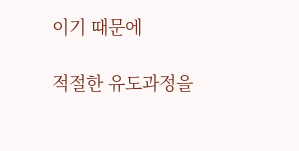이기 때문에

적절한 유도과정을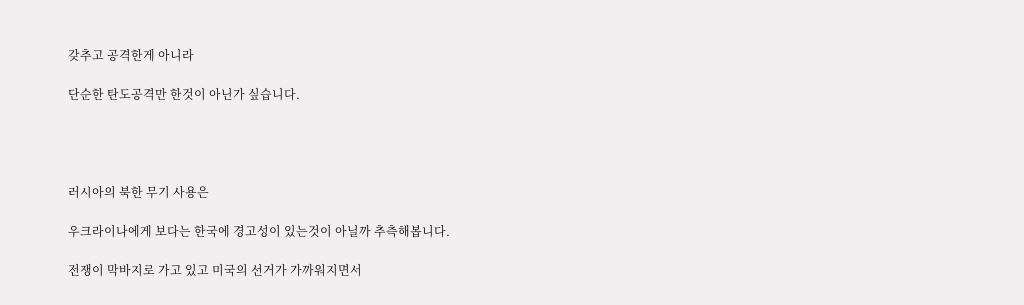갖추고 공격한게 아니라

단순한 탄도공격만 한것이 아닌가 싶습니다.




러시아의 북한 무기 사용은

우크라이나에게 보다는 한국에 경고성이 있는것이 아닐까 추측해봅니다.

전쟁이 막바지로 가고 있고 미국의 선거가 가까워지면서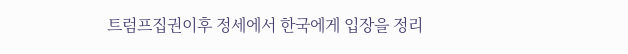트럼프집권이후 정세에서 한국에게 입장을 정리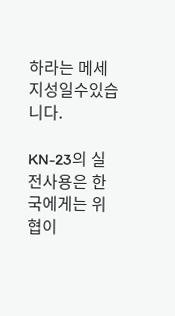하라는 메세지성일수있습니다.

KN-23의 실전사용은 한국에게는 위협이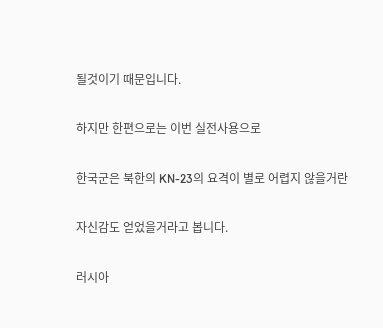될것이기 때문입니다.

하지만 한편으로는 이번 실전사용으로

한국군은 북한의 KN-23의 요격이 별로 어렵지 않을거란

자신감도 얻었을거라고 봅니다.

러시아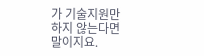가 기술지원만 하지 않는다면 말이지요.